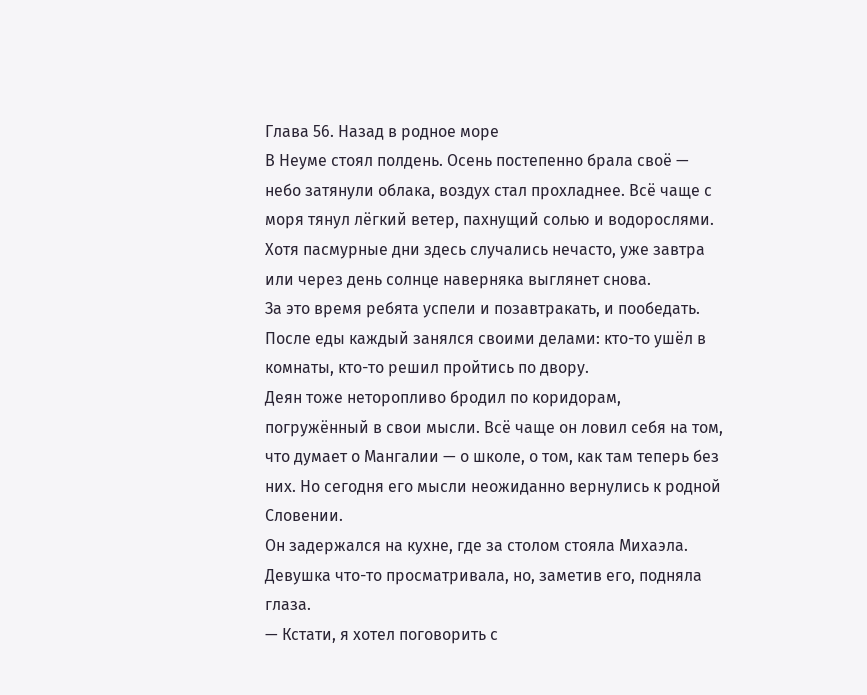Глава 56. Назад в родное море
В Неуме стоял полдень. Осень постепенно брала своё — небо затянули облака, воздух стал прохладнее. Всё чаще с моря тянул лёгкий ветер, пахнущий солью и водорослями. Хотя пасмурные дни здесь случались нечасто, уже завтра или через день солнце наверняка выглянет снова.
За это время ребята успели и позавтракать, и пообедать. После еды каждый занялся своими делами: кто-то ушёл в комнаты, кто-то решил пройтись по двору.
Деян тоже неторопливо бродил по коридорам, погружённый в свои мысли. Всё чаще он ловил себя на том, что думает о Мангалии — о школе, о том, как там теперь без них. Но сегодня его мысли неожиданно вернулись к родной Словении.
Он задержался на кухне, где за столом стояла Михаэла. Девушка что-то просматривала, но, заметив его, подняла глаза.
— Кстати, я хотел поговорить с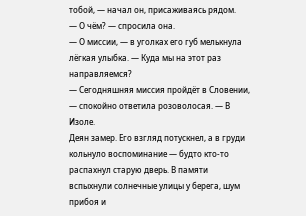тобой, — начал он, присаживаясь рядом.
— О чём? — спросила она.
— О миссии, — в уголках его губ мелькнула лёгкая улыбка. — Куда мы на этот раз направляемся?
— Сегодняшняя миссия пройдёт в Словении, — спокойно ответила розоволосая. — В Изоле.
Деян замер. Его взгляд потускнел, а в груди кольнуло воспоминание — будто кто-то распахнул старую дверь. В памяти вспыхнули солнечные улицы у берега, шум прибоя и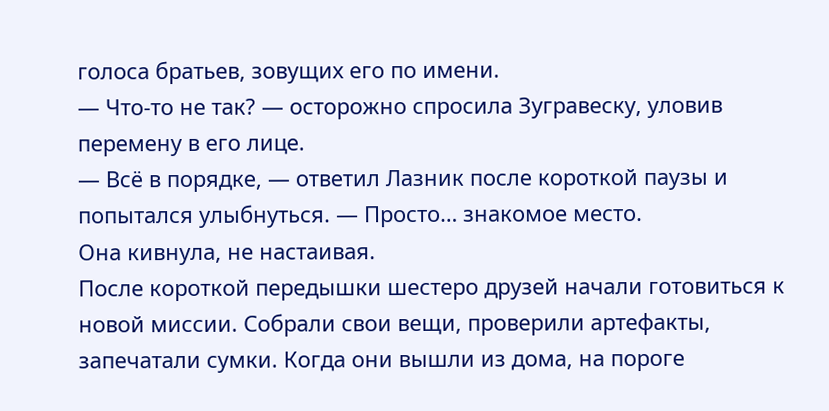голоса братьев, зовущих его по имени.
— Что-то не так? — осторожно спросила Зугравеску, уловив перемену в его лице.
— Всё в порядке, — ответил Лазник после короткой паузы и попытался улыбнуться. — Просто… знакомое место.
Она кивнула, не настаивая.
После короткой передышки шестеро друзей начали готовиться к новой миссии. Собрали свои вещи, проверили артефакты, запечатали сумки. Когда они вышли из дома, на пороге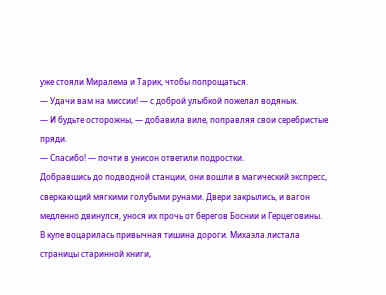уже стояли Миралема и Тарик, чтобы попрощаться.
— Удачи вам на миссии! — с доброй улыбкой пожелал водянык.
— И будьте осторожны, — добавила виле, поправляя свои серебристые пряди.
— Спасибо! — почти в унисон ответили подростки.
Добравшись до подводной станции, они вошли в магический экспресс, сверкающий мягкими голубыми рунами. Двери закрылись, и вагон медленно двинулся, унося их прочь от берегов Боснии и Герцеговины.
В купе воцарилась привычная тишина дороги. Михаэла листала страницы старинной книги,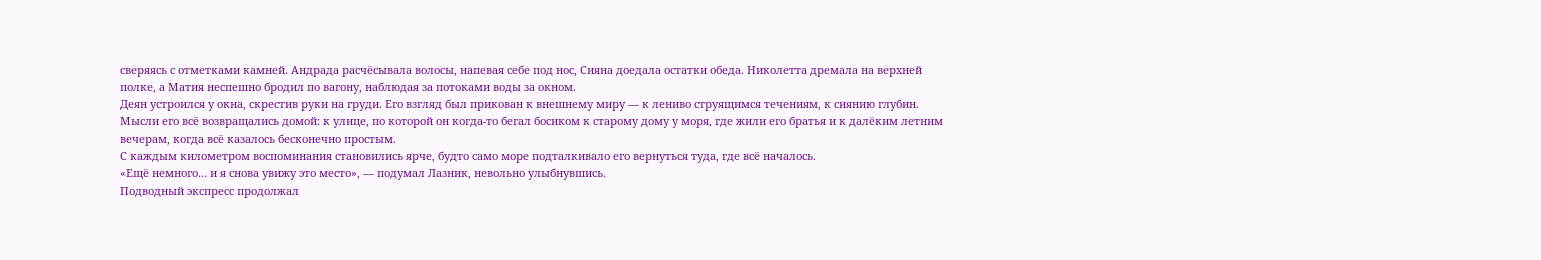сверяясь с отметками камней. Андрада расчёсывала волосы, напевая себе под нос, Сияна доедала остатки обеда. Николетта дремала на верхней полке, а Матия неспешно бродил по вагону, наблюдая за потоками воды за окном.
Деян устроился у окна, скрестив руки на груди. Его взгляд был прикован к внешнему миру — к лениво струящимся течениям, к сиянию глубин. Мысли его всё возвращались домой: к улице, по которой он когда-то бегал босиком к старому дому у моря, где жили его братья и к далёким летним вечерам, когда всё казалось бесконечно простым.
С каждым километром воспоминания становились ярче, будто само море подталкивало его вернуться туда, где всё началось.
«Ещё немного… и я снова увижу это место», — подумал Лазник, невольно улыбнувшись.
Подводный экспресс продолжал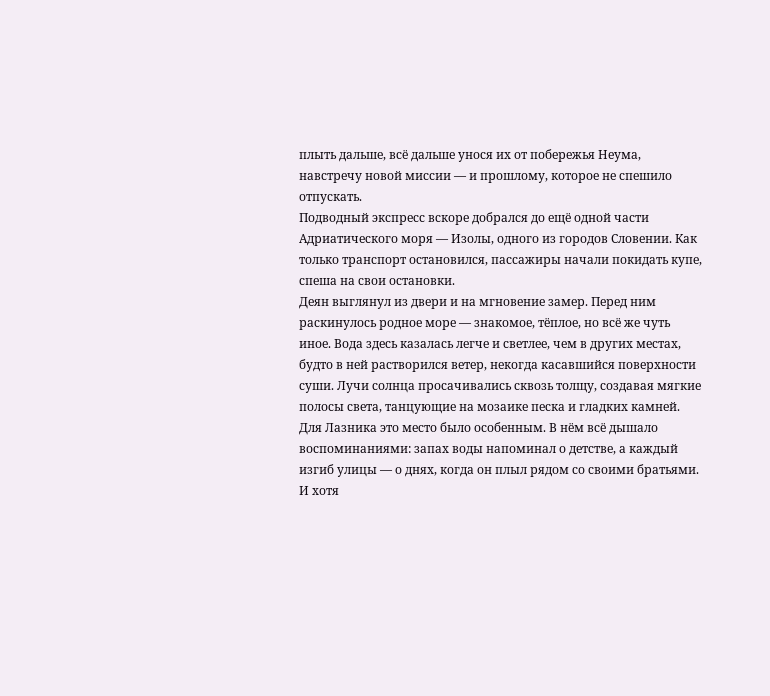плыть дальше, всё дальше унося их от побережья Неума, навстречу новой миссии — и прошлому, которое не спешило отпускать.
Подводный экспресс вскоре добрался до ещё одной части Адриатического моря — Изолы, одного из городов Словении. Как только транспорт остановился, пассажиры начали покидать купе, спеша на свои остановки.
Деян выглянул из двери и на мгновение замер. Перед ним раскинулось родное море — знакомое, тёплое, но всё же чуть иное. Вода здесь казалась легче и светлее, чем в других местах, будто в ней растворился ветер, некогда касавшийся поверхности суши. Лучи солнца просачивались сквозь толщу, создавая мягкие полосы света, танцующие на мозаике песка и гладких камней.
Для Лазника это место было особенным. В нём всё дышало воспоминаниями: запах воды напоминал о детстве, а каждый изгиб улицы — о днях, когда он плыл рядом со своими братьями. И хотя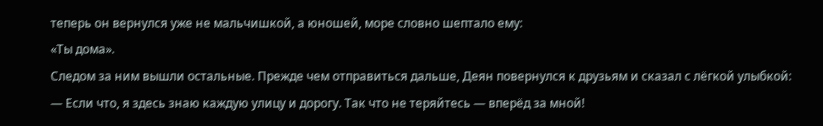теперь он вернулся уже не мальчишкой, а юношей, море словно шептало ему:
«Ты дома».
Следом за ним вышли остальные. Прежде чем отправиться дальше, Деян повернулся к друзьям и сказал с лёгкой улыбкой:
— Если что, я здесь знаю каждую улицу и дорогу. Так что не теряйтесь — вперёд за мной!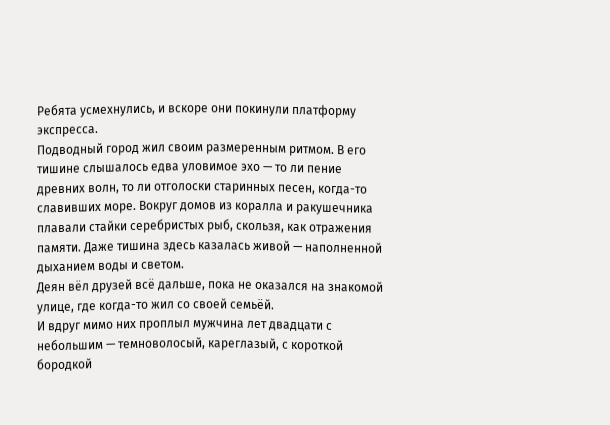Ребята усмехнулись, и вскоре они покинули платформу экспресса.
Подводный город жил своим размеренным ритмом. В его тишине слышалось едва уловимое эхо — то ли пение древних волн, то ли отголоски старинных песен, когда-то славивших море. Вокруг домов из коралла и ракушечника плавали стайки серебристых рыб, скользя, как отражения памяти. Даже тишина здесь казалась живой — наполненной дыханием воды и светом.
Деян вёл друзей всё дальше, пока не оказался на знакомой улице, где когда-то жил со своей семьёй.
И вдруг мимо них проплыл мужчина лет двадцати с небольшим — темноволосый, кареглазый, с короткой бородкой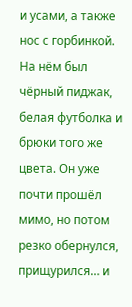и усами, а также нос с горбинкой. На нём был чёрный пиджак, белая футболка и брюки того же цвета. Он уже почти прошёл мимо, но потом резко обернулся, прищурился… и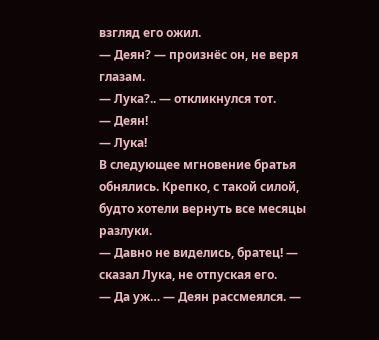взгляд его ожил.
— Деян? — произнёс он, не веря глазам.
— Лука?.. — откликнулся тот.
— Деян!
— Лука!
В следующее мгновение братья обнялись. Крепко, с такой силой, будто хотели вернуть все месяцы разлуки.
— Давно не виделись, братец! — сказал Лука, не отпуская его.
— Да уж… — Деян рассмеялся. —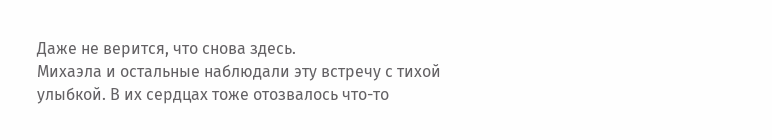Даже не верится, что снова здесь.
Михаэла и остальные наблюдали эту встречу с тихой улыбкой. В их сердцах тоже отозвалось что-то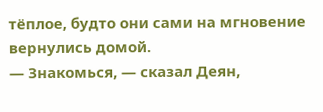тёплое, будто они сами на мгновение вернулись домой.
— Знакомься, — сказал Деян,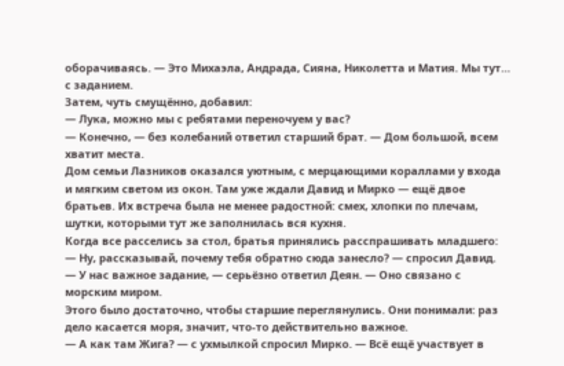оборачиваясь. — Это Михаэла, Андрада, Сияна, Николетта и Матия. Мы тут… с заданием.
Затем, чуть смущённо, добавил:
— Лука, можно мы с ребятами переночуем у вас?
— Конечно, — без колебаний ответил старший брат. — Дом большой, всем хватит места.
Дом семьи Лазников оказался уютным, с мерцающими кораллами у входа и мягким светом из окон. Там уже ждали Давид и Мирко — ещё двое братьев. Их встреча была не менее радостной: смех, хлопки по плечам, шутки, которыми тут же заполнилась вся кухня.
Когда все расселись за стол, братья принялись расспрашивать младшего:
— Ну, рассказывай, почему тебя обратно сюда занесло? — спросил Давид.
— У нас важное задание, — серьёзно ответил Деян. — Оно связано с морским миром.
Этого было достаточно, чтобы старшие переглянулись. Они понимали: раз дело касается моря, значит, что-то действительно важное.
— А как там Жига? — с ухмылкой спросил Мирко. — Всё ещё участвует в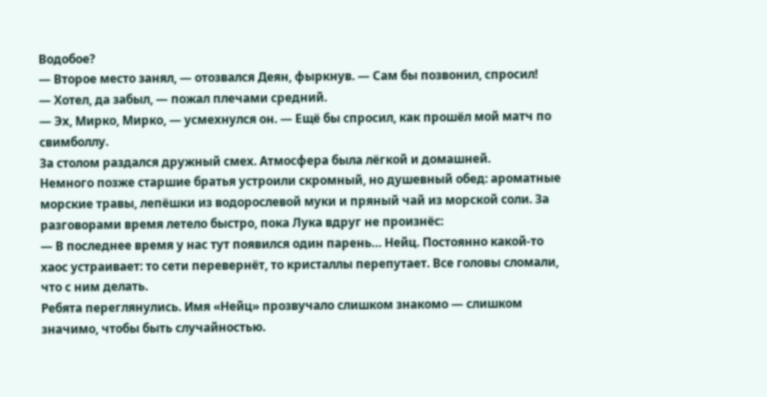Водобое?
— Второе место занял, — отозвался Деян, фыркнув. — Сам бы позвонил, спросил!
— Хотел, да забыл, — пожал плечами средний.
— Эх, Мирко, Мирко, — усмехнулся он. — Ещё бы спросил, как прошёл мой матч по свимболлу.
За столом раздался дружный смех. Атмосфера была лёгкой и домашней.
Немного позже старшие братья устроили скромный, но душевный обед: ароматные морские травы, лепёшки из водорослевой муки и пряный чай из морской соли. За разговорами время летело быстро, пока Лука вдруг не произнёс:
— В последнее время у нас тут появился один парень… Нейц. Постоянно какой-то хаос устраивает: то сети перевернёт, то кристаллы перепутает. Все головы сломали, что с ним делать.
Ребята переглянулись. Имя «Нейц» прозвучало слишком знакомо — слишком значимо, чтобы быть случайностью.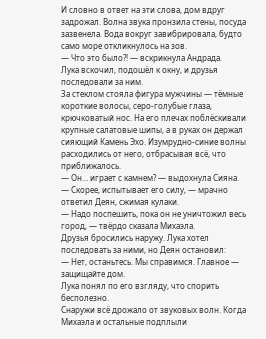И словно в ответ на эти слова, дом вдруг задрожал. Волна звука пронзила стены, посуда зазвенела. Вода вокруг завибрировала, будто само море откликнулось на зов.
— Что это было?! — вскрикнула Андрада.
Лука вскочил, подошёл к окну, и друзья последовали за ним.
За стеклом стояла фигура мужчины — тёмные короткие волосы, серо-голубые глаза, крючковатый нос. На его плечах поблёскивали крупные салатовые шипы, а в руках он держал сияющий Камень Эхо. Изумрудно-синие волны расходились от него, отбрасывая всё, что приближалось.
— Он… играет с камнем? — выдохнула Сияна.
— Скорее, испытывает его силу, — мрачно ответил Деян, сжимая кулаки.
— Надо поспешить, пока он не уничтожил весь город, — твёрдо сказала Михаэла.
Друзья бросились наружу. Лука хотел последовать за ними, но Деян остановил:
— Нет, останьтесь. Мы справимся. Главное — защищайте дом.
Лука понял по его взгляду, что спорить бесполезно.
Снаружи всё дрожало от звуковых волн. Когда Михаэла и остальные подплыли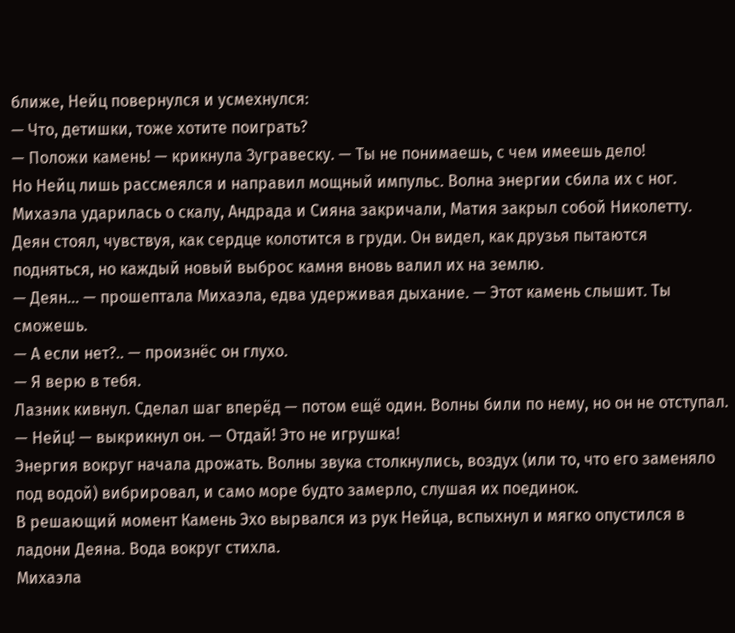ближе, Нейц повернулся и усмехнулся:
— Что, детишки, тоже хотите поиграть?
— Положи камень! — крикнула Зугравеску. — Ты не понимаешь, с чем имеешь дело!
Но Нейц лишь рассмеялся и направил мощный импульс. Волна энергии сбила их с ног. Михаэла ударилась о скалу, Андрада и Сияна закричали, Матия закрыл собой Николетту.
Деян стоял, чувствуя, как сердце колотится в груди. Он видел, как друзья пытаются подняться, но каждый новый выброс камня вновь валил их на землю.
— Деян… — прошептала Михаэла, едва удерживая дыхание. — Этот камень слышит. Ты сможешь.
— А если нет?.. — произнёс он глухо.
— Я верю в тебя.
Лазник кивнул. Сделал шаг вперёд — потом ещё один. Волны били по нему, но он не отступал.
— Нейц! — выкрикнул он. — Отдай! Это не игрушка!
Энергия вокруг начала дрожать. Волны звука столкнулись, воздух (или то, что его заменяло под водой) вибрировал, и само море будто замерло, слушая их поединок.
В решающий момент Камень Эхо вырвался из рук Нейца, вспыхнул и мягко опустился в ладони Деяна. Вода вокруг стихла.
Михаэла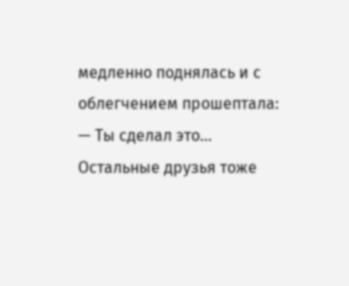медленно поднялась и с облегчением прошептала:
— Ты сделал это…
Остальные друзья тоже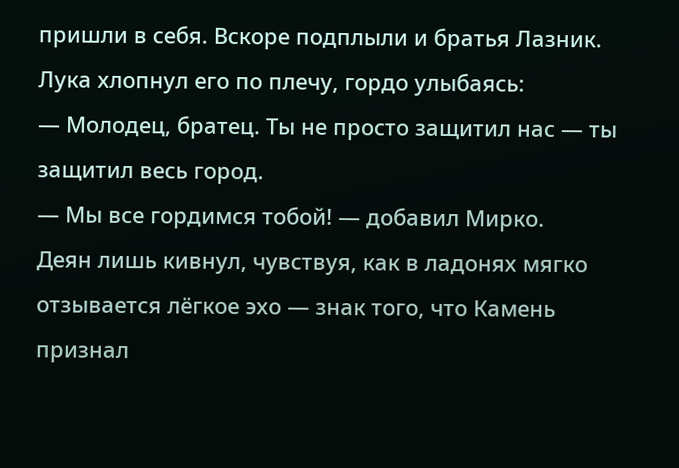пришли в себя. Вскоре подплыли и братья Лазник. Лука хлопнул его по плечу, гордо улыбаясь:
— Молодец, братец. Ты не просто защитил нас — ты защитил весь город.
— Мы все гордимся тобой! — добавил Мирко.
Деян лишь кивнул, чувствуя, как в ладонях мягко отзывается лёгкое эхо — знак того, что Камень признал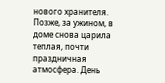нового хранителя.
Позже, за ужином, в доме снова царила теплая, почти праздничная атмосфера. День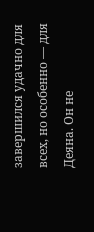завершился удачно для всех, но особенно — для Деяна. Он не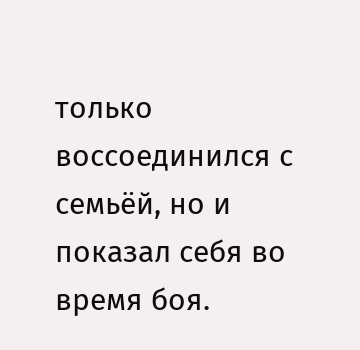только воссоединился с семьёй, но и показал себя во время боя.